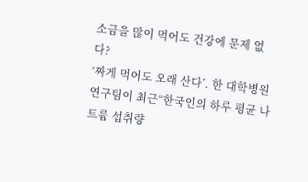소금을 많이 먹어도 건강에 문제 없다?
‘짜게 먹어도 오래 산다’. 한 대학병원 연구팀이 최근“한국인의 하루 평균 나트륨 섭취량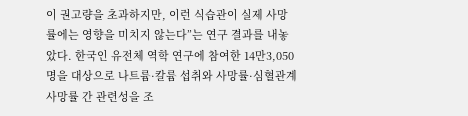이 권고량을 초과하지만, 이런 식습관이 실제 사망률에는 영향을 미치지 않는다”는 연구 결과를 내놓았다. 한국인 유전체 역학 연구에 참여한 14만3,050명을 대상으로 나트륨·칼륨 섭취와 사망률·심혈관계 사망률 간 관련성을 조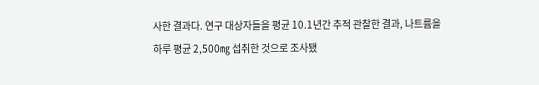사한 결과다. 연구 대상자들을 평균 10.1년간 추적 관찰한 결과, 나트륨을 하루 평균 2,500㎎ 섭취한 것으로 조사됐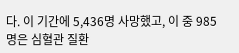다. 이 기간에 5,436명 사망했고, 이 중 985명은 심혈관 질환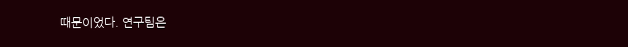때문이었다. 연구팀은